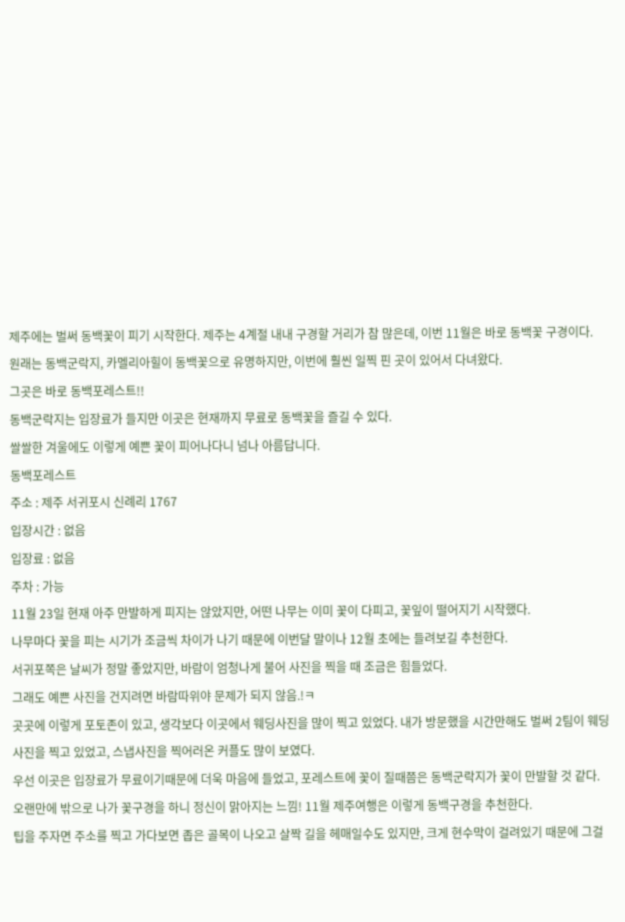제주에는 벌써 동백꽃이 피기 시작한다. 제주는 4계절 내내 구경할 거리가 참 많은데, 이번 11월은 바로 동백꽃 구경이다.
원래는 동백군락지, 카멜리아힐이 동백꽃으로 유명하지만, 이번에 훨씬 일찍 핀 곳이 있어서 다녀왔다.
그곳은 바로 동백포레스트!!
동백군락지는 입장료가 들지만 이곳은 현재까지 무료로 동백꽃을 즐길 수 있다.
쌀쌀한 겨울에도 이렇게 예쁜 꽃이 피어나다니 넘나 아름답니다.
동백포레스트
주소 : 제주 서귀포시 신례리 1767
입장시간 : 없음
입장료 : 없음
주차 : 가능
11월 23일 현재 아주 만발하게 피지는 않았지만, 어떤 나무는 이미 꽃이 다피고, 꽃잎이 떨어지기 시작했다.
나무마다 꽃을 피는 시기가 조금씩 차이가 나기 때문에 이번달 말이나 12월 초에는 들려보길 추천한다.
서귀포쪽은 날씨가 정말 좋았지만, 바람이 엄청나게 불어 사진을 찍을 때 조금은 힘들었다.
그래도 예쁜 사진을 건지려면 바람따위야 문제가 되지 않음.!ㅋ
곳곳에 이렇게 포토존이 있고, 생각보다 이곳에서 웨딩사진을 많이 찍고 있었다. 내가 방문했을 시간만해도 벌써 2팀이 웨딩사진을 찍고 있었고, 스냅사진을 찍어러온 커플도 많이 보였다.
우선 이곳은 입장료가 무료이기때문에 더욱 마음에 들었고, 포레스트에 꽃이 질때쯤은 동백군락지가 꽃이 만발할 것 같다.
오랜만에 밖으로 나가 꽃구경을 하니 정신이 맑아지는 느낌! 11월 제주여행은 이렇게 동백구경을 추천한다.
팁을 주자면 주소를 찍고 가다보면 좁은 골목이 나오고 살짝 길을 헤매일수도 있지만, 크게 현수막이 걸려있기 때문에 그걸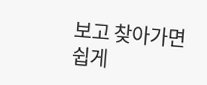보고 찾아가면 쉽게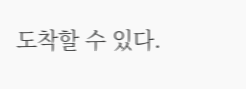도착할 수 있다.